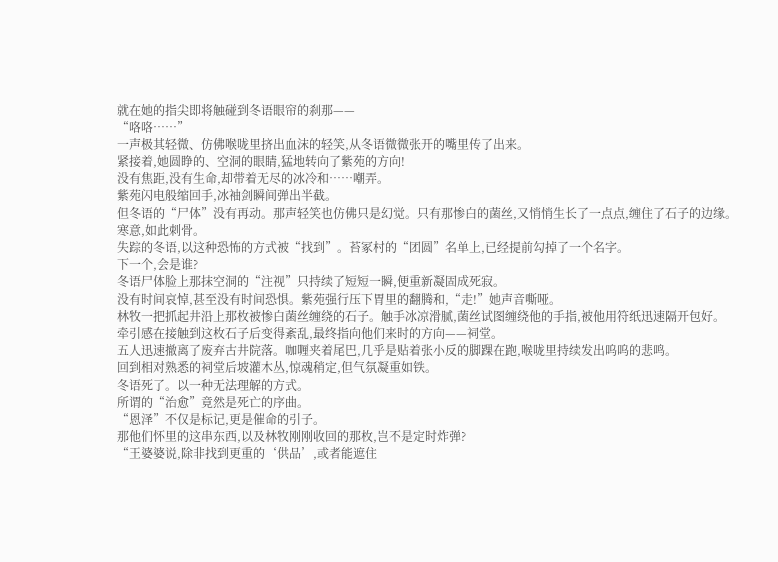就在她的指尖即将触碰到冬语眼帘的刹那——
“咯咯……”
一声极其轻微、仿佛喉咙里挤出血沫的轻笑,从冬语微微张开的嘴里传了出来。
紧接着,她圆睁的、空洞的眼睛,猛地转向了紫苑的方向!
没有焦距,没有生命,却带着无尽的冰冷和……嘲弄。
紫苑闪电般缩回手,冰袖剑瞬间弹出半截。
但冬语的“尸体”没有再动。那声轻笑也仿佛只是幻觉。只有那惨白的菌丝,又悄悄生长了一点点,缠住了石子的边缘。
寒意,如此刺骨。
失踪的冬语,以这种恐怖的方式被“找到”。苔冢村的“团圆”名单上,已经提前勾掉了一个名字。
下一个,会是谁?
冬语尸体脸上那抹空洞的“注视”只持续了短短一瞬,便重新凝固成死寂。
没有时间哀悼,甚至没有时间恐惧。紫苑强行压下胃里的翻腾和,“走!”她声音嘶哑。
林牧一把抓起井沿上那枚被惨白菌丝缠绕的石子。触手冰凉滑腻,菌丝试图缠绕他的手指,被他用符纸迅速隔开包好。
牵引感在接触到这枚石子后变得紊乱,最终指向他们来时的方向——祠堂。
五人迅速撤离了废弃古井院落。咖喱夹着尾巴,几乎是贴着张小反的脚踝在跑,喉咙里持续发出呜呜的悲鸣。
回到相对熟悉的祠堂后坡灌木丛,惊魂稍定,但气氛凝重如铁。
冬语死了。以一种无法理解的方式。
所谓的“治愈”竟然是死亡的序曲。
“恩泽”不仅是标记,更是催命的引子。
那他们怀里的这串东西,以及林牧刚刚收回的那枚,岂不是定时炸弹?
“王婆婆说,除非找到更重的‘供品’,或者能遮住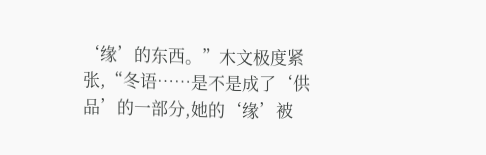‘缘’的东西。”木文极度紧张,“冬语……是不是成了‘供品’的一部分,她的‘缘’被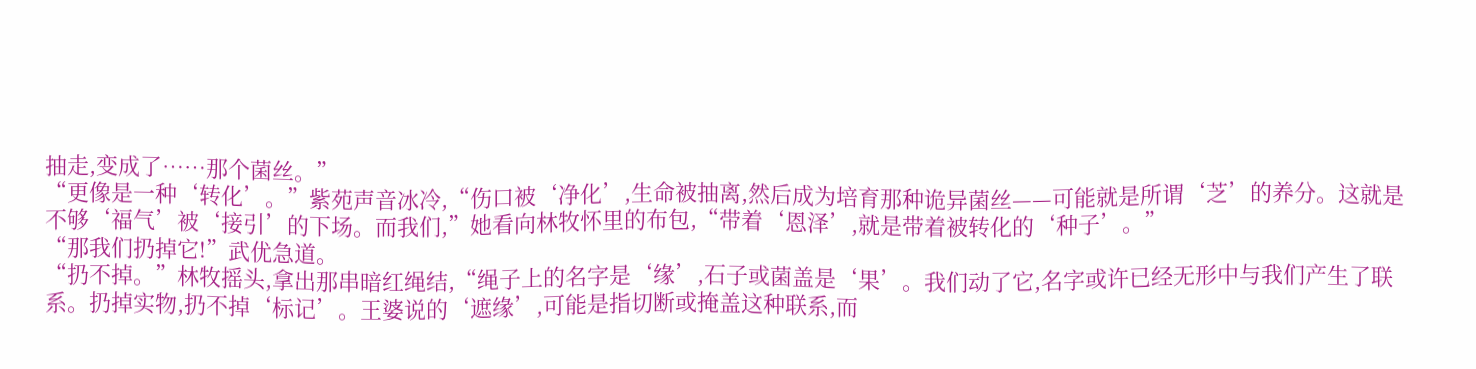抽走,变成了……那个菌丝。”
“更像是一种‘转化’。”紫苑声音冰冷,“伤口被‘净化’,生命被抽离,然后成为培育那种诡异菌丝——可能就是所谓‘芝’的养分。这就是不够‘福气’被‘接引’的下场。而我们,”她看向林牧怀里的布包,“带着‘恩泽’,就是带着被转化的‘种子’。”
“那我们扔掉它!”武优急道。
“扔不掉。”林牧摇头,拿出那串暗红绳结,“绳子上的名字是‘缘’,石子或菌盖是‘果’。我们动了它,名字或许已经无形中与我们产生了联系。扔掉实物,扔不掉‘标记’。王婆说的‘遮缘’,可能是指切断或掩盖这种联系,而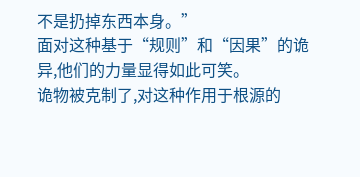不是扔掉东西本身。”
面对这种基于“规则”和“因果”的诡异,他们的力量显得如此可笑。
诡物被克制了,对这种作用于根源的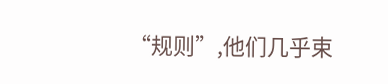“规则”,他们几乎束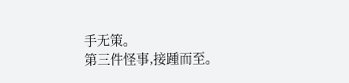手无策。
第三件怪事,接踵而至。